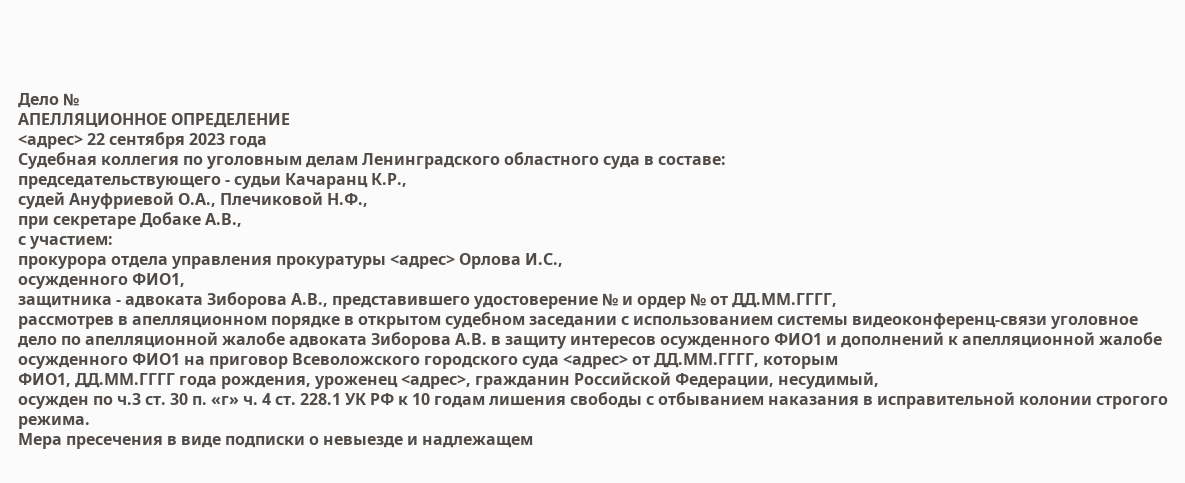Дело №
АПЕЛЛЯЦИОННОЕ ОПРЕДЕЛЕНИЕ
<адрес> 22 сентября 2023 года
Судебная коллегия по уголовным делам Ленинградского областного суда в составе:
председательствующего - судьи Качаранц К.Р.,
судей Ануфриевой О.А., Плечиковой Н.Ф.,
при секретаре Добаке А.В.,
с участием:
прокурора отдела управления прокуратуры <адрес> Орлова И.С.,
осужденного ФИО1,
защитника - адвоката Зиборова А.В., представившего удостоверение № и ордер № от ДД.ММ.ГГГГ,
рассмотрев в апелляционном порядке в открытом судебном заседании с использованием системы видеоконференц-связи уголовное дело по апелляционной жалобе адвоката Зиборова А.В. в защиту интересов осужденного ФИО1 и дополнений к апелляционной жалобе осужденного ФИО1 на приговор Всеволожского городского суда <адрес> от ДД.ММ.ГГГГ, которым
ФИО1, ДД.ММ.ГГГГ года рождения, уроженец <адрес>, гражданин Российской Федерации, несудимый,
осужден по ч.3 ст. 30 п. «г» ч. 4 ст. 228.1 УК РФ к 10 годам лишения свободы с отбыванием наказания в исправительной колонии строгого режима.
Мера пресечения в виде подписки о невыезде и надлежащем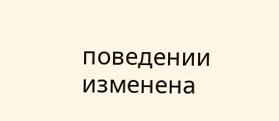поведении изменена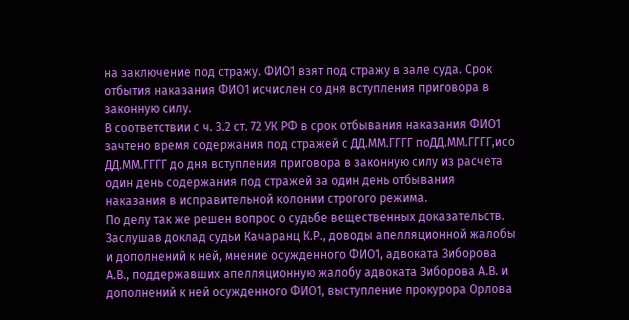на заключение под стражу. ФИО1 взят под стражу в зале суда. Срок отбытия наказания ФИО1 исчислен со дня вступления приговора в законную силу.
В соответствии с ч. 3.2 ст. 72 УК РФ в срок отбывания наказания ФИО1 зачтено время содержания под стражей с ДД.ММ.ГГГГ поДД.ММ.ГГГГ,исо ДД.ММ.ГГГГ до дня вступления приговора в законную силу из расчета один день содержания под стражей за один день отбывания наказания в исправительной колонии строгого режима.
По делу так же решен вопрос о судьбе вещественных доказательств.
Заслушав доклад судьи Качаранц К.Р., доводы апелляционной жалобы и дополнений к ней, мнение осужденного ФИО1, адвоката Зиборова А.В., поддержавших апелляционную жалобу адвоката Зиборова А.В. и дополнений к ней осужденного ФИО1, выступление прокурора Орлова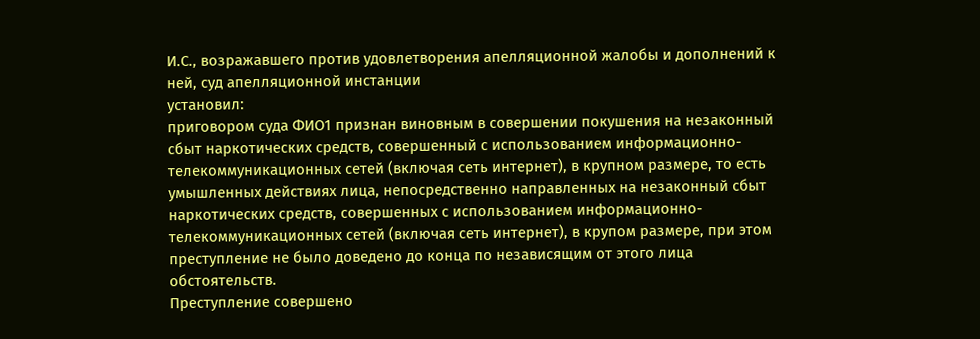И.С., возражавшего против удовлетворения апелляционной жалобы и дополнений к ней, суд апелляционной инстанции
установил:
приговором суда ФИО1 признан виновным в совершении покушения на незаконный сбыт наркотических средств, совершенный с использованием информационно-телекоммуникационных сетей (включая сеть интернет), в крупном размере, то есть умышленных действиях лица, непосредственно направленных на незаконный сбыт наркотических средств, совершенных с использованием информационно-телекоммуникационных сетей (включая сеть интернет), в крупом размере, при этом преступление не было доведено до конца по независящим от этого лица обстоятельств.
Преступление совершено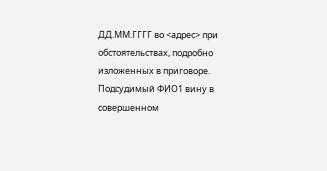ДД.ММ.ГГГГ во <адрес> при обстоятельствах, подробно изложенных в приговоре.
Подсудимый ФИО1 вину в совершенном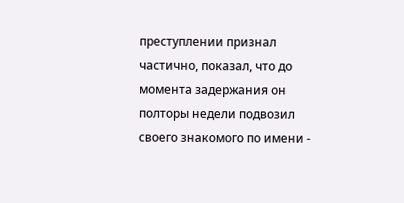преступлении признал частично, показал, что до момента задержания он полторы недели подвозил своего знакомого по имени -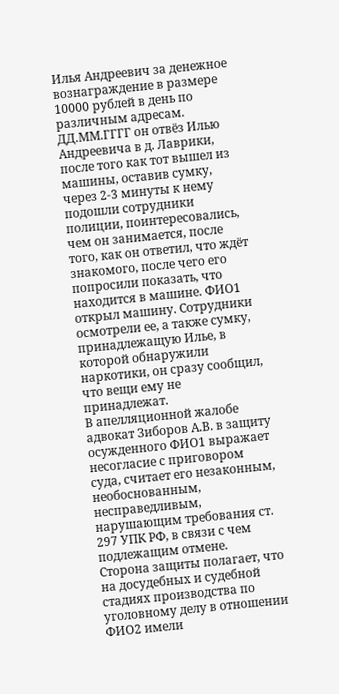Илья Андреевич за денежное вознаграждение в размере 10000 рублей в день по различным адресам. ДД.ММ.ГГГГ он отвёз Илью Андреевича в д. Лаврики, после того как тот вышел из машины, оставив сумку, через 2-3 минуты к нему подошли сотрудники полиции, поинтересовались, чем он занимается, после того, как он ответил, что ждёт знакомого, после чего его попросили показать, что находится в машине. ФИО1 открыл машину. Сотрудники осмотрели ее, а также сумку, принадлежащую Илье, в которой обнаружили наркотики, он сразу сообщил, что вещи ему не принадлежат.
В апелляционной жалобе адвокат Зиборов А.В. в защиту осужденного ФИО1 выражает несогласие с приговором суда, считает его незаконным, необоснованным, несправедливым, нарушающим требования ст. 297 УПК РФ, в связи с чем подлежащим отмене.
Сторона защиты полагает, что на досудебных и судебной стадиях производства по уголовному делу в отношении ФИО2 имели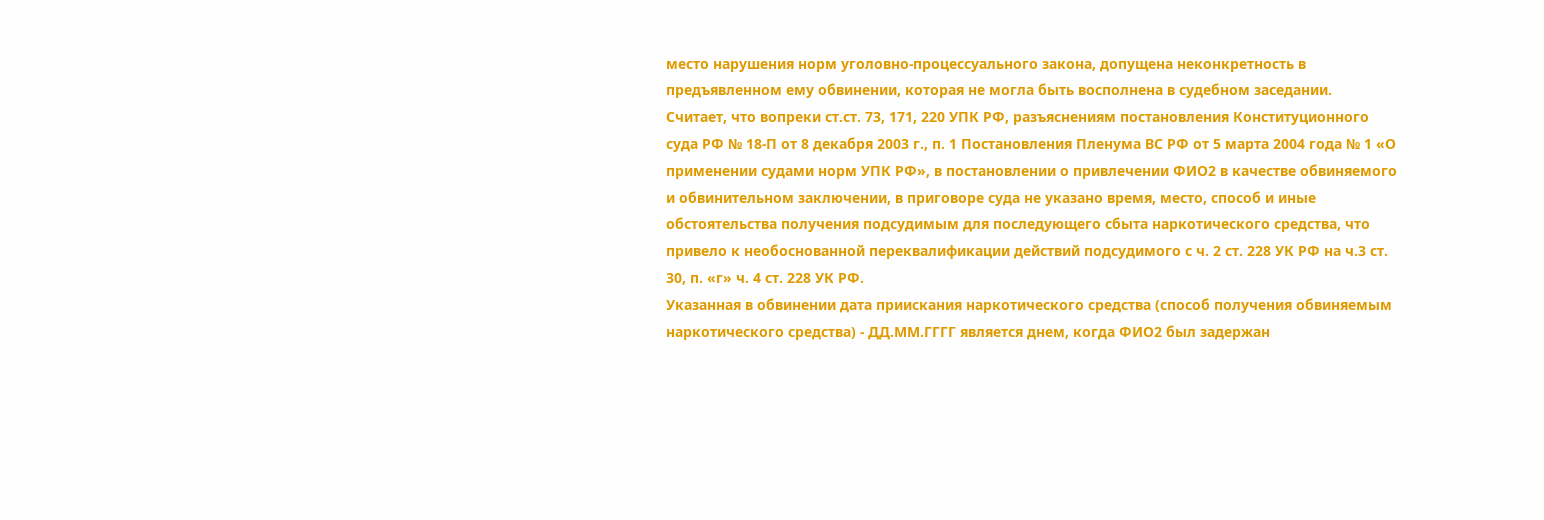место нарушения норм уголовно-процессуального закона, допущена неконкретность в предъявленном ему обвинении, которая не могла быть восполнена в судебном заседании.
Считает, что вопреки ст.ст. 73, 171, 220 УПК РФ, разъяснениям постановления Конституционного суда РФ № 18-П от 8 декабря 2003 г., п. 1 Постановления Пленума ВС РФ от 5 марта 2004 года № 1 «О применении судами норм УПК РФ», в постановлении о привлечении ФИО2 в качестве обвиняемого и обвинительном заключении, в приговоре суда не указано время, место, способ и иные обстоятельства получения подсудимым для последующего сбыта наркотического средства, что привело к необоснованной переквалификации действий подсудимого с ч. 2 ст. 228 УК РФ на ч.3 ст. 30, п. «г» ч. 4 ст. 228 УК РФ.
Указанная в обвинении дата приискания наркотического средства (способ получения обвиняемым наркотического средства) - ДД.ММ.ГГГГ является днем, когда ФИО2 был задержан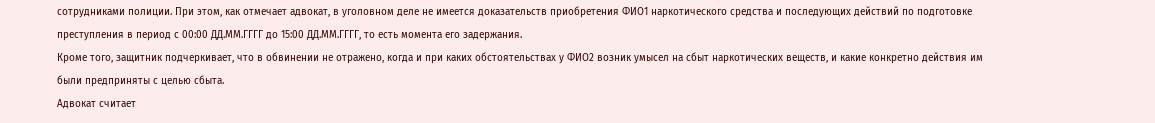сотрудниками полиции. При этом, как отмечает адвокат, в уголовном деле не имеется доказательств приобретения ФИО1 наркотического средства и последующих действий по подготовке преступления в период с 00:00 ДД.ММ.ГГГГ до 15:00 ДД.ММ.ГГГГ, то есть момента его задержания.
Кроме того, защитник подчеркивает, что в обвинении не отражено, когда и при каких обстоятельствах у ФИО2 возник умысел на сбыт наркотических веществ, и какие конкретно действия им были предприняты с целью сбыта.
Адвокат считает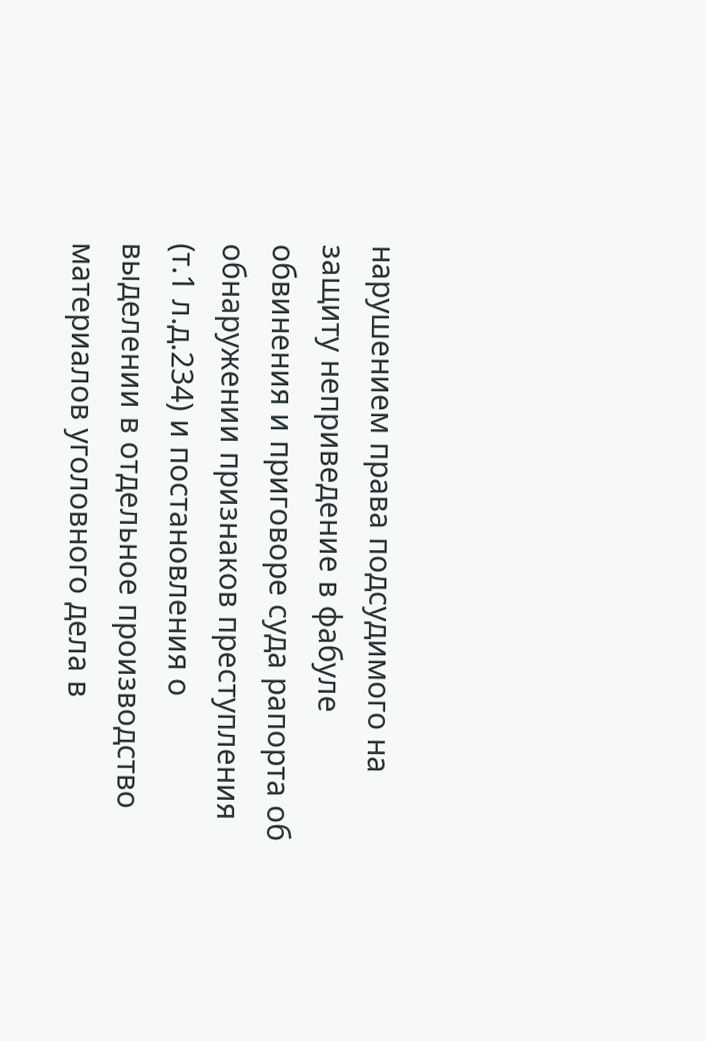нарушением права подсудимого на защиту неприведение в фабуле обвинения и приговоре суда рапорта об обнаружении признаков преступления (т.1 л.д.234) и постановления о выделении в отдельное производство материалов уголовного дела в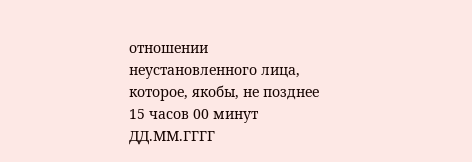отношении неустановленного лица, которое, якобы, не позднее 15 часов 00 минут ДД.ММ.ГГГГ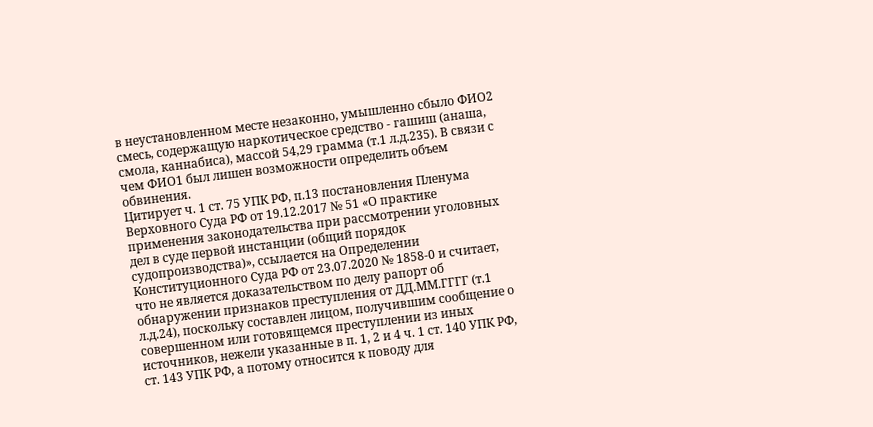в неустановленном месте незаконно, умышленно сбыло ФИО2 смесь, содержащую наркотическое средство - гашиш (анаша, смола, каннабиса), массой 54,29 грамма (т.1 л.д.235). В связи с чем ФИО1 был лишен возможности определить объем обвинения.
Цитирует ч. 1 ст. 75 УПК РФ, п.13 постановления Пленума Верховного Суда РФ от 19.12.2017 № 51 «О практике применения законодательства при рассмотрении уголовных дел в суде первой инстанции (общий порядок судопроизводства)», ссылается на Определении Конституционного Суда РФ от 23.07.2020 № 1858-0 и считает, что не является доказательством по делу рапорт об обнаружении признаков преступления от ДД.ММ.ГГГГ (т.1 л.д.24), поскольку составлен лицом, получившим сообщение о совершенном или готовящемся преступлении из иных источников, нежели указанные в п. 1, 2 и 4 ч. 1 ст. 140 УПК РФ, ст. 143 УПК РФ, а потому относится к поводу для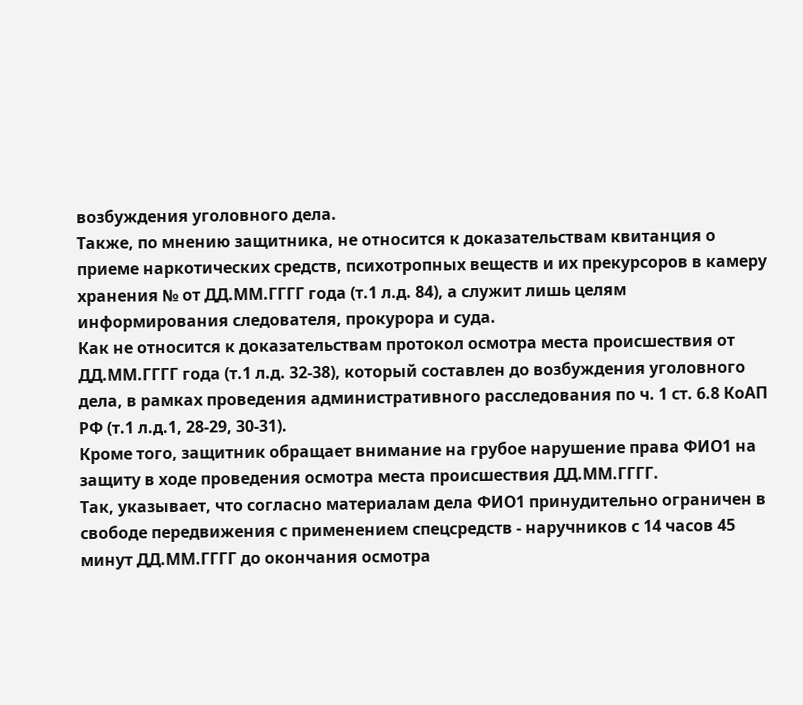возбуждения уголовного дела.
Также, по мнению защитника, не относится к доказательствам квитанция о приеме наркотических средств, психотропных веществ и их прекурсоров в камеру хранения № от ДД.ММ.ГГГГ года (т.1 л.д. 84), а служит лишь целям информирования следователя, прокурора и суда.
Как не относится к доказательствам протокол осмотра места происшествия от ДД.ММ.ГГГГ года (т.1 л.д. 32-38), который составлен до возбуждения уголовного дела, в рамках проведения административного расследования по ч. 1 ст. 6.8 КоАП РФ (т.1 л.д.1, 28-29, 30-31).
Кроме того, защитник обращает внимание на грубое нарушение права ФИО1 на защиту в ходе проведения осмотра места происшествия ДД.ММ.ГГГГ.
Так, указывает, что согласно материалам дела ФИО1 принудительно ограничен в свободе передвижения с применением спецсредств - наручников с 14 часов 45 минут ДД.ММ.ГГГГ до окончания осмотра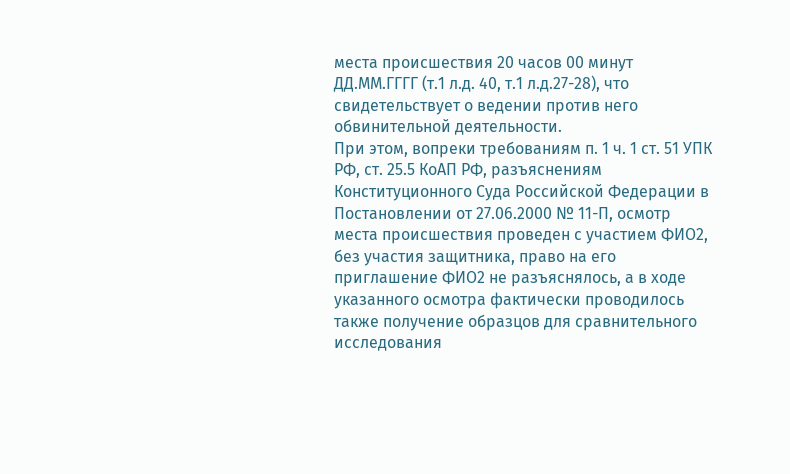места происшествия 20 часов 00 минут ДД.ММ.ГГГГ (т.1 л.д. 40, т.1 л.д.27-28), что свидетельствует о ведении против него обвинительной деятельности.
При этом, вопреки требованиям п. 1 ч. 1 ст. 51 УПК РФ, ст. 25.5 КоАП РФ, разъяснениям Конституционного Суда Российской Федерации в Постановлении от 27.06.2000 № 11-П, осмотр места происшествия проведен с участием ФИО2, без участия защитника, право на его приглашение ФИО2 не разъяснялось, а в ходе указанного осмотра фактически проводилось также получение образцов для сравнительного исследования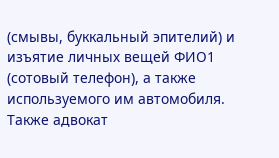(смывы, буккальный эпителий) и изъятие личных вещей ФИО1 (сотовый телефон), а также используемого им автомобиля.
Также адвокат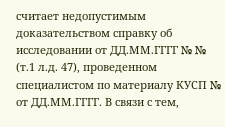считает недопустимым доказательством справку об исследовании от ДД.ММ.ГГГГ № № (т.1 л.д. 47), проведенном специалистом по материалу КУСП № от ДД.ММ.ГГГГ. В связи с тем,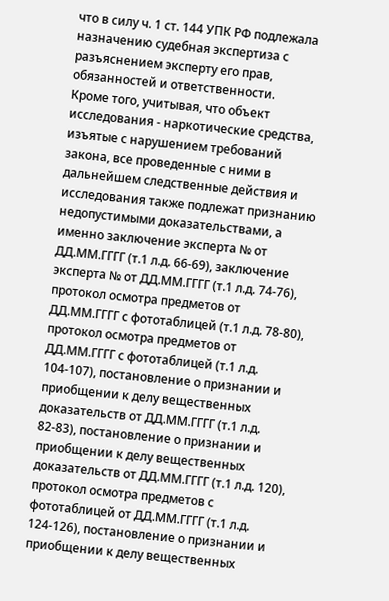что в силу ч. 1 ст. 144 УПК РФ подлежала назначению судебная экспертиза с разъяснением эксперту его прав, обязанностей и ответственности.
Кроме того, учитывая, что объект исследования - наркотические средства, изъятые с нарушением требований закона, все проведенные с ними в дальнейшем следственные действия и исследования также подлежат признанию недопустимыми доказательствами, а именно заключение эксперта № от ДД.ММ.ГГГГ (т.1 л.д. 66-69), заключение эксперта № от ДД.ММ.ГГГГ (т.1 л.д. 74-76), протокол осмотра предметов от ДД.ММ.ГГГГ с фототаблицей (т.1 л.д. 78-80), протокол осмотра предметов от ДД.ММ.ГГГГ с фототаблицей (т.1 л.д. 104-107), постановление о признании и приобщении к делу вещественных доказательств от ДД.ММ.ГГГГ (т.1 л.д. 82-83), постановление о признании и приобщении к делу вещественных доказательств от ДД.ММ.ГГГГ (т.1 л.д. 120), протокол осмотра предметов с фототаблицей от ДД.ММ.ГГГГ (т.1 л.д. 124-126), постановление о признании и приобщении к делу вещественных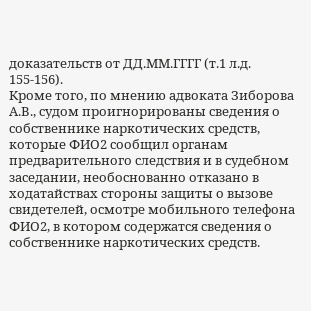доказательств от ДД.ММ.ГГГГ (т.1 л.д. 155-156).
Кроме того, по мнению адвоката Зиборова А.В., судом проигнорированы сведения о собственнике наркотических средств, которые ФИО2 сообщил органам предварительного следствия и в судебном заседании, необоснованно отказано в ходатайствах стороны защиты о вызове свидетелей, осмотре мобильного телефона ФИО2, в котором содержатся сведения о собственнике наркотических средств.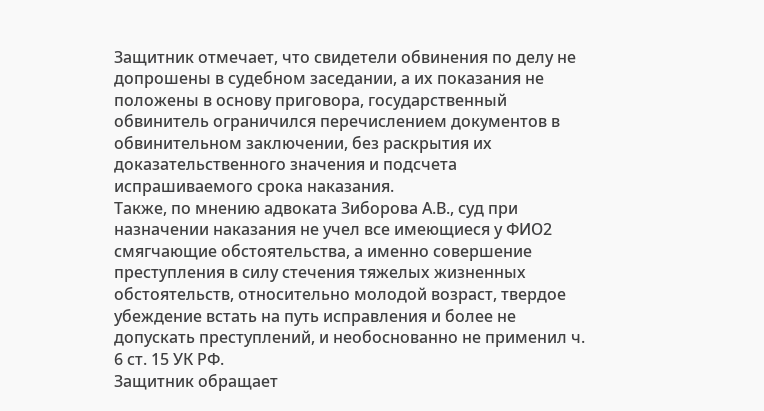Защитник отмечает, что свидетели обвинения по делу не допрошены в судебном заседании, а их показания не положены в основу приговора, государственный обвинитель ограничился перечислением документов в обвинительном заключении, без раскрытия их доказательственного значения и подсчета испрашиваемого срока наказания.
Также, по мнению адвоката Зиборова А.В., суд при назначении наказания не учел все имеющиеся у ФИО2 смягчающие обстоятельства, а именно совершение преступления в силу стечения тяжелых жизненных обстоятельств, относительно молодой возраст, твердое убеждение встать на путь исправления и более не допускать преступлений, и необоснованно не применил ч. 6 ст. 15 УК РФ.
Защитник обращает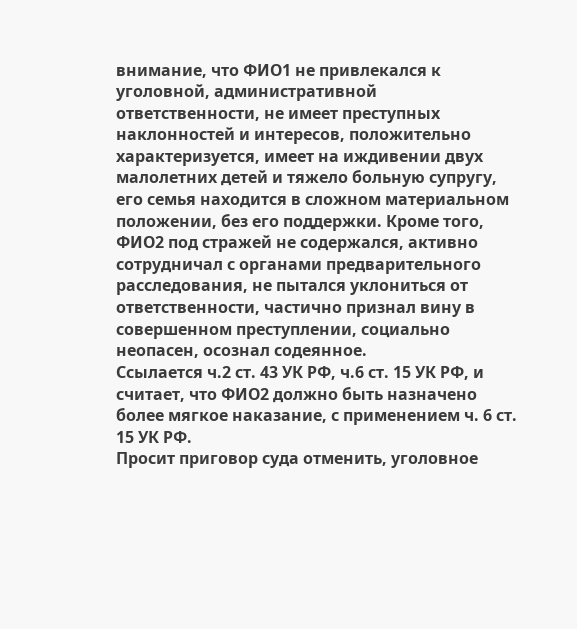внимание, что ФИО1 не привлекался к уголовной, административной ответственности, не имеет преступных наклонностей и интересов, положительно характеризуется, имеет на иждивении двух малолетних детей и тяжело больную супругу, его семья находится в сложном материальном положении, без его поддержки. Кроме того, ФИО2 под стражей не содержался, активно сотрудничал с органами предварительного расследования, не пытался уклониться от ответственности, частично признал вину в совершенном преступлении, социально неопасен, осознал содеянное.
Ссылается ч.2 ст. 43 УК РФ, ч.6 ст. 15 УК РФ, и считает, что ФИО2 должно быть назначено более мягкое наказание, с применением ч. 6 ст. 15 УК РФ.
Просит приговор суда отменить, уголовное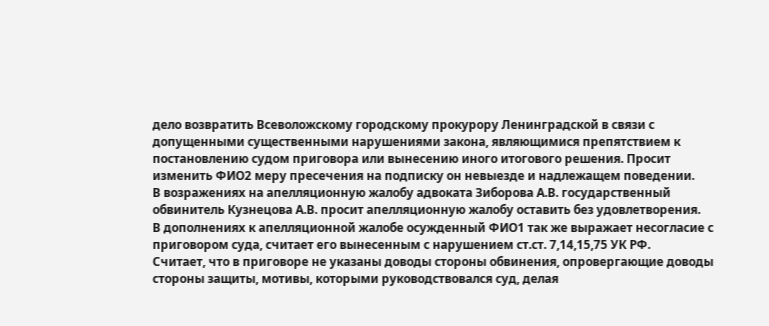дело возвратить Всеволожскому городскому прокурору Ленинградской в связи с допущенными существенными нарушениями закона, являющимися препятствием к постановлению судом приговора или вынесению иного итогового решения. Просит изменить ФИО2 меру пресечения на подписку он невыезде и надлежащем поведении.
В возражениях на апелляционную жалобу адвоката Зиборова А.В. государственный обвинитель Кузнецова А.В. просит апелляционную жалобу оставить без удовлетворения.
В дополнениях к апелляционной жалобе осужденный ФИО1 так же выражает несогласие с приговором суда, считает его вынесенным с нарушением ст.ст. 7,14,15,75 УК РФ.
Считает, что в приговоре не указаны доводы стороны обвинения, опровергающие доводы стороны защиты, мотивы, которыми руководствовался суд, делая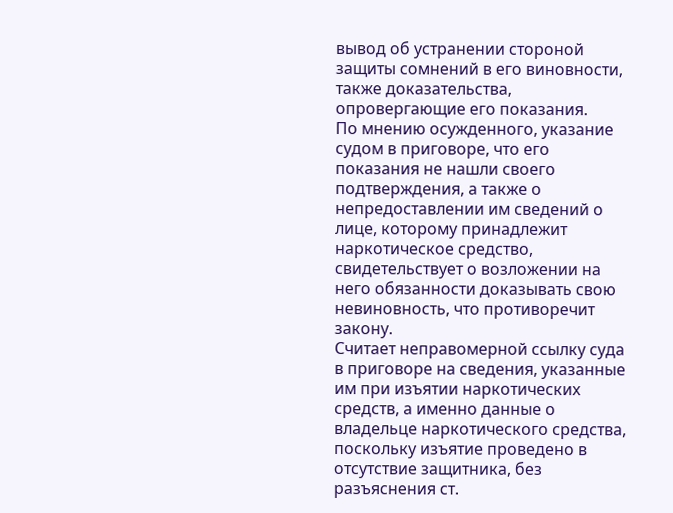вывод об устранении стороной защиты сомнений в его виновности, также доказательства, опровергающие его показания.
По мнению осужденного, указание судом в приговоре, что его показания не нашли своего подтверждения, а также о непредоставлении им сведений о лице, которому принадлежит наркотическое средство, свидетельствует о возложении на него обязанности доказывать свою невиновность, что противоречит закону.
Считает неправомерной ссылку суда в приговоре на сведения, указанные им при изъятии наркотических средств, а именно данные о владельце наркотического средства, поскольку изъятие проведено в отсутствие защитника, без разъяснения ст.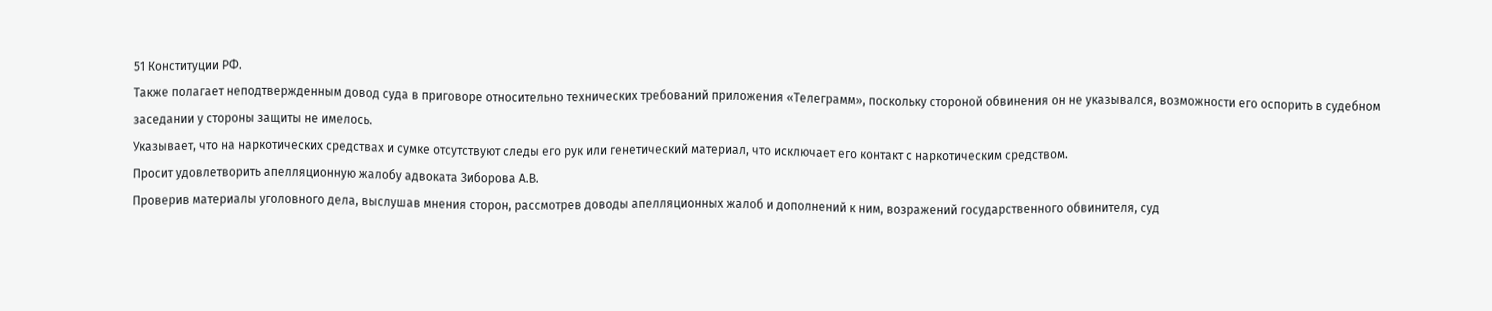51 Конституции РФ.
Также полагает неподтвержденным довод суда в приговоре относительно технических требований приложения «Телеграмм», поскольку стороной обвинения он не указывался, возможности его оспорить в судебном заседании у стороны защиты не имелось.
Указывает, что на наркотических средствах и сумке отсутствуют следы его рук или генетический материал, что исключает его контакт с наркотическим средством.
Просит удовлетворить апелляционную жалобу адвоката Зиборова А.В.
Проверив материалы уголовного дела, выслушав мнения сторон, рассмотрев доводы апелляционных жалоб и дополнений к ним, возражений государственного обвинителя, суд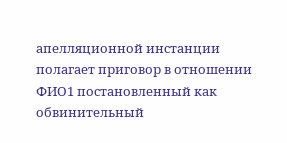апелляционной инстанции полагает приговор в отношении ФИО1 постановленный как обвинительный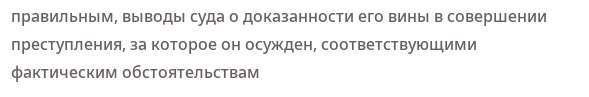правильным, выводы суда о доказанности его вины в совершении преступления, за которое он осужден, соответствующими фактическим обстоятельствам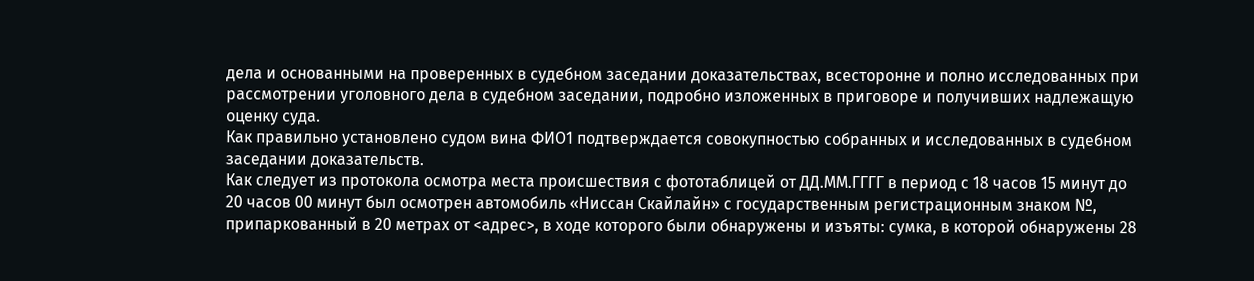дела и основанными на проверенных в судебном заседании доказательствах, всесторонне и полно исследованных при рассмотрении уголовного дела в судебном заседании, подробно изложенных в приговоре и получивших надлежащую оценку суда.
Как правильно установлено судом вина ФИО1 подтверждается совокупностью собранных и исследованных в судебном заседании доказательств.
Как следует из протокола осмотра места происшествия с фототаблицей от ДД.ММ.ГГГГ в период с 18 часов 15 минут до 20 часов 00 минут был осмотрен автомобиль «Ниссан Скайлайн» с государственным регистрационным знаком №, припаркованный в 20 метрах от <адрес>, в ходе которого были обнаружены и изъяты: сумка, в которой обнаружены 28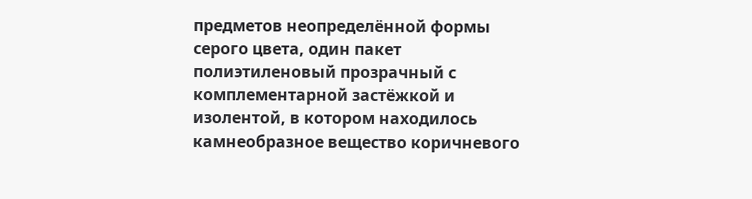предметов неопределённой формы серого цвета, один пакет полиэтиленовый прозрачный с комплементарной застёжкой и изолентой, в котором находилось камнеобразное вещество коричневого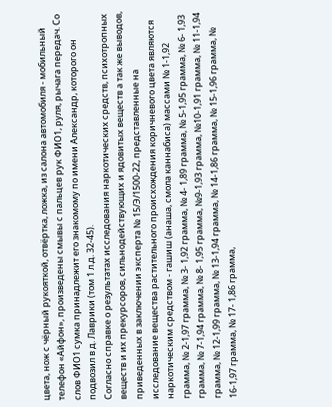цвета, нож с чёрный рукояткой, отвёртка, ложка, из салона автомобиля - мобильный телефон «Айфон», произведены смывы с пальцев рук ФИО1, руля, рычага передач. Со слов ФИО1 сумка принадлежит его знакомому по имени Александр, которого он подвозил в д. Лаврики (том 1 л.д. 32-45).
Согласно справке о результатах исследования наркотических средств, психотропных веществ и их прекурсоров, сильнодействующих и ядовитых веществ а так же выводов, приведенных в заключении эксперта № 15/Э/1500-22, представленные на исследование вещества растительного происхождения коричневого цвета являются наркотическим средством - гашиш (анаша, смола каннабиса) массами № 1-1,92 грамма, № 2-1,97 грамма, № 3- 1,92 грамма, № 4- 1,89 грамма, № 5-1,95 грамма, № 6- 1,93 грамма, № 7-1,94 грамма, № 8- 1,95 грамма, №9-1,93 грамма, №10-1,91 грамма, № 11-1,94 грамма, № 12-1,99 грамма, № 13-1,94 грамма, № 14-1,86 грамма, № 15-1,96 грамма, № 16-1,97 грамма, № 17- 1,86 грамма,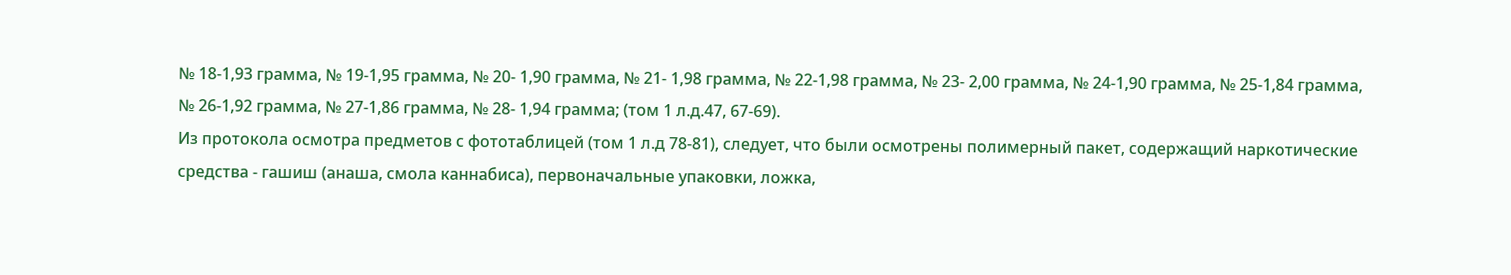№ 18-1,93 грамма, № 19-1,95 грамма, № 20- 1,90 грамма, № 21- 1,98 грамма, № 22-1,98 грамма, № 23- 2,00 грамма, № 24-1,90 грамма, № 25-1,84 грамма, № 26-1,92 грамма, № 27-1,86 грамма, № 28- 1,94 грамма; (том 1 л.д.47, 67-69).
Из протокола осмотра предметов с фототаблицей (том 1 л.д 78-81), следует, что были осмотрены полимерный пакет, содержащий наркотические средства - гашиш (анаша, смола каннабиса), первоначальные упаковки, ложка,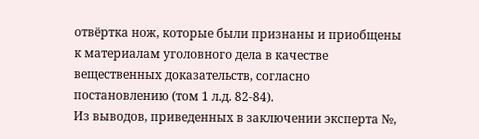отвёртка нож, которые были признаны и приобщены к материалам уголовного дела в качестве вещественных доказательств, согласно постановлению (том 1 л.д. 82-84).
Из выводов, приведенных в заключении эксперта №,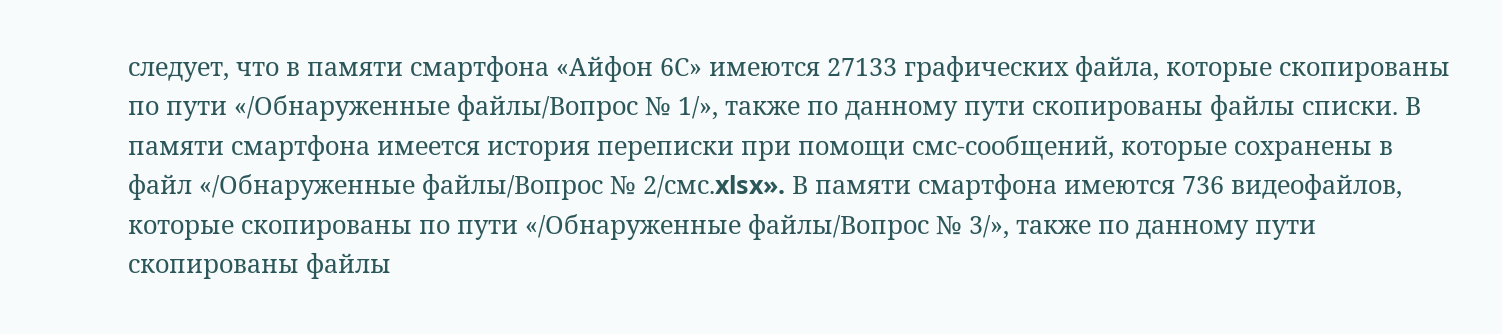следует, что в памяти смартфона «Айфон 6С» имеются 27133 графических файла, которые скопированы по пути «/Обнаруженные файлы/Вопрос № 1/», также по данному пути скопированы файлы списки. В памяти смартфона имеется история переписки при помощи смс-сообщений, которые сохранены в файл «/Обнаруженные файлы/Вопрос № 2/смс.xlsx». В памяти смартфона имеются 736 видеофайлов, которые скопированы по пути «/Обнаруженные файлы/Вопрос № 3/», также по данному пути скопированы файлы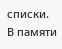списки. В памяти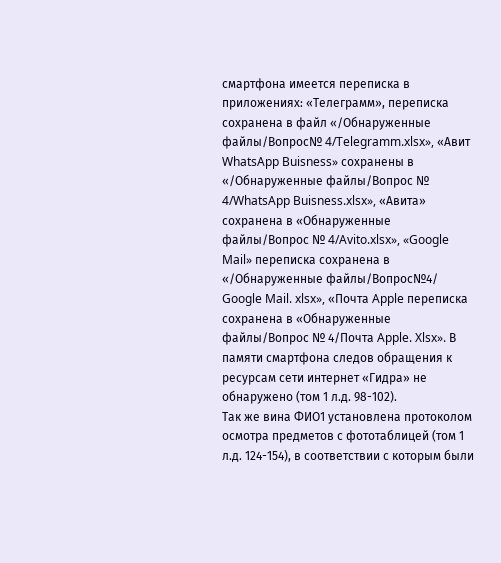смартфона имеется переписка в приложениях: «Телеграмм», переписка сохранена в файл «/Обнаруженные файлы/Вопрос№ 4/Telegramm.xlsx», «Авит WhatsApp Buisness» сохранены в «/Обнаруженные файлы/Вопрос № 4/WhatsApp Buisness.xlsx», «Авита» сохранена в «Обнаруженные файлы/Вопрос № 4/Avito.xlsx», «Google Mail» переписка сохранена в «/Обнаруженные файлы/Вопрос№4/ Google Mail. xlsx», «Почта Apple переписка сохранена в «Обнаруженные файлы/Вопрос № 4/Почта Apple. Xlsx». В памяти смартфона следов обращения к ресурсам сети интернет «Гидра» не обнаружено (том 1 л.д. 98-102).
Так же вина ФИО1 установлена протоколом осмотра предметов с фототаблицей (том 1 л.д. 124-154), в соответствии с которым были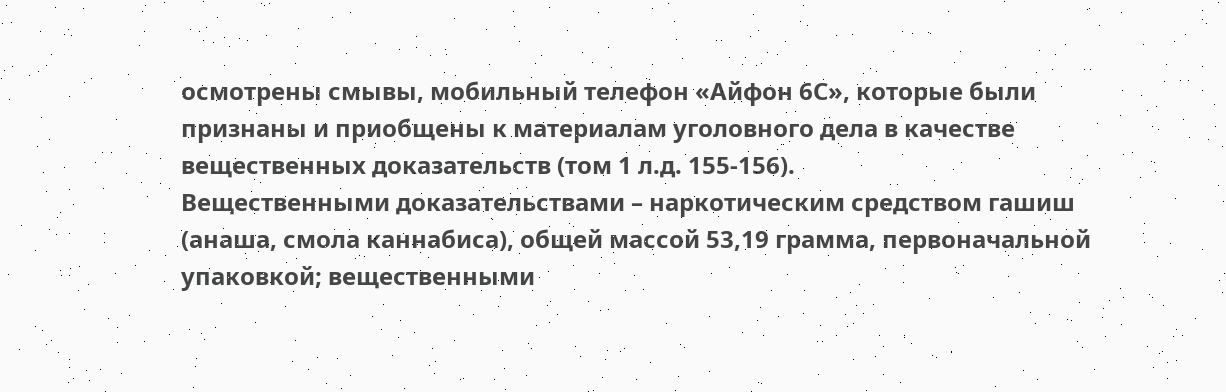осмотрены смывы, мобильный телефон «Айфон 6С», которые были признаны и приобщены к материалам уголовного дела в качестве вещественных доказательств (том 1 л.д. 155-156).
Вещественными доказательствами – наркотическим средством гашиш (анаша, смола каннабиса), общей массой 53,19 грамма, первоначальной упаковкой; вещественными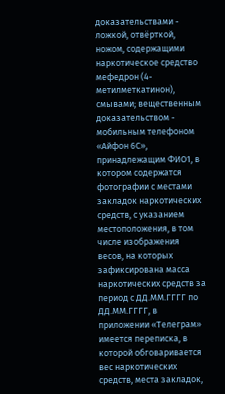доказательствами - ложкой, отвёрткой, ножом, содержащими наркотическое средство мефедрон (4-метилметкатинон), смывами; вещественным доказательством - мобильным телефоном «Айфон 6С», принадлежащим ФИО1, в котором содержатся фотографии с местами закладок наркотических средств, с указанием местоположения, в том числе изображения весов, на которых зафиксирована масса наркотических средств за период с ДД.ММ.ГГГГ по ДД.ММ.ГГГГ, в приложении «Телеграм» имеется переписка, в которой обговаривается вес наркотических средств, места закладок,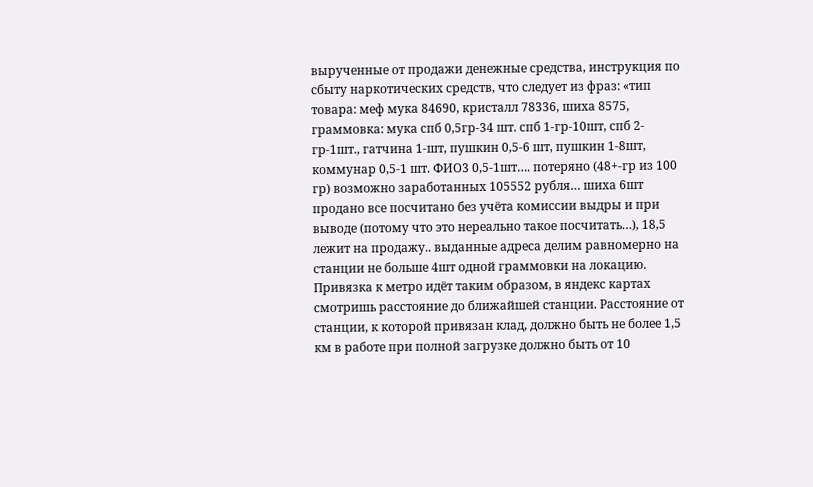вырученные от продажи денежные средства, инструкция по сбыту наркотических средств, что следует из фраз: «тип товара: меф мука 84690, кристалл 78336, шиха 8575, граммовка: мука спб 0,5гр-34 шт. спб 1-гр-10шт, спб 2-гр-1шт., гатчина 1-шт, пушкин 0,5-6 шт, пушкин 1-8шт, коммунар 0,5-1 шт. ФИО3 0,5-1шт…. потеряно (48+-гр из 100 гр) возможно заработанных 105552 рубля… шиха 6шт продано все посчитано без учёта комиссии выдры и при выводе (потому что это нереально такое посчитать…), 18,5 лежит на продажу.. выданные адреса делим равномерно на станции не больше 4шт одной граммовки на локацию. Привязка к метро идёт таким образом, в яндекс картах смотришь расстояние до ближайшей станции. Расстояние от станции, к которой привязан клад, должно быть не более 1,5 км в работе при полной загрузке должно быть от 10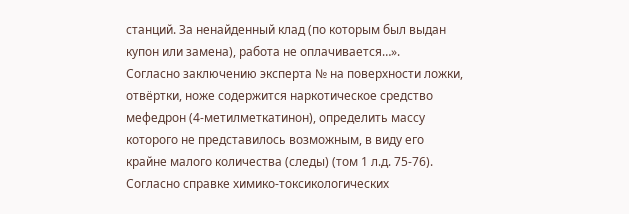станций. За ненайденный клад (по которым был выдан купон или замена), работа не оплачивается…».
Согласно заключению эксперта № на поверхности ложки, отвёртки, ноже содержится наркотическое средство мефедрон (4-метилметкатинон), определить массу которого не представилось возможным, в виду его крайне малого количества (следы) (том 1 л.д. 75-76).
Согласно справке химико-токсикологических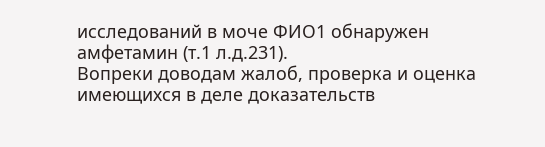исследований в моче ФИО1 обнаружен амфетамин (т.1 л.д.231).
Вопреки доводам жалоб, проверка и оценка имеющихся в деле доказательств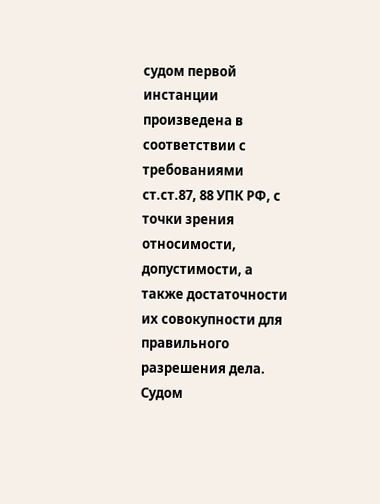судом первой инстанции произведена в соответствии с требованиями ст.ст.87, 88 УПК РФ, с точки зрения относимости, допустимости, а также достаточности их совокупности для правильного разрешения дела. Судом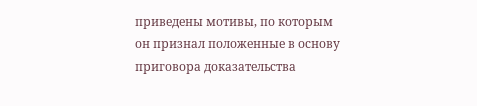приведены мотивы, по которым он признал положенные в основу приговора доказательства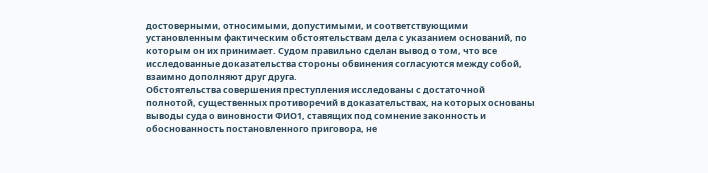достоверными, относимыми, допустимыми, и соответствующими установленным фактическим обстоятельствам дела с указанием оснований, по которым он их принимает. Судом правильно сделан вывод о том, что все исследованные доказательства стороны обвинения согласуются между собой, взаимно дополняют друг друга.
Обстоятельства совершения преступления исследованы с достаточной полнотой, существенных противоречий в доказательствах, на которых основаны выводы суда о виновности ФИО1, ставящих под сомнение законность и обоснованность постановленного приговора, не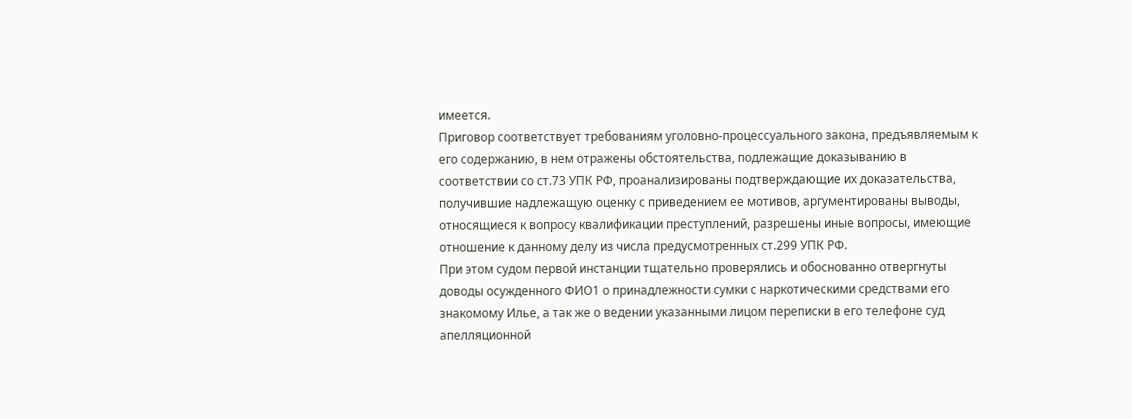имеется.
Приговор соответствует требованиям уголовно-процессуального закона, предъявляемым к его содержанию, в нем отражены обстоятельства, подлежащие доказыванию в соответствии со ст.73 УПК РФ, проанализированы подтверждающие их доказательства, получившие надлежащую оценку с приведением ее мотивов, аргументированы выводы, относящиеся к вопросу квалификации преступлений, разрешены иные вопросы, имеющие отношение к данному делу из числа предусмотренных ст.299 УПК РФ.
При этом судом первой инстанции тщательно проверялись и обоснованно отвергнуты доводы осужденного ФИО1 о принадлежности сумки с наркотическими средствами его знакомому Илье, а так же о ведении указанными лицом переписки в его телефоне суд апелляционной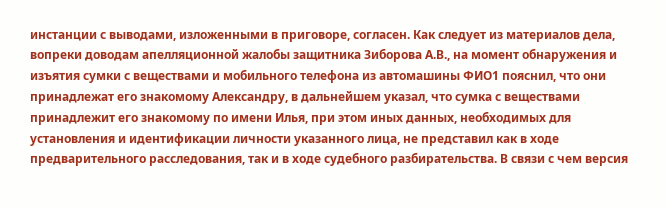инстанции с выводами, изложенными в приговоре, согласен. Как следует из материалов дела, вопреки доводам апелляционной жалобы защитника Зиборова А.В., на момент обнаружения и изъятия сумки с веществами и мобильного телефона из автомашины ФИО1 пояснил, что они принадлежат его знакомому Александру, в дальнейшем указал, что сумка с веществами принадлежит его знакомому по имени Илья, при этом иных данных, необходимых для установления и идентификации личности указанного лица, не представил как в ходе предварительного расследования, так и в ходе судебного разбирательства. В связи с чем версия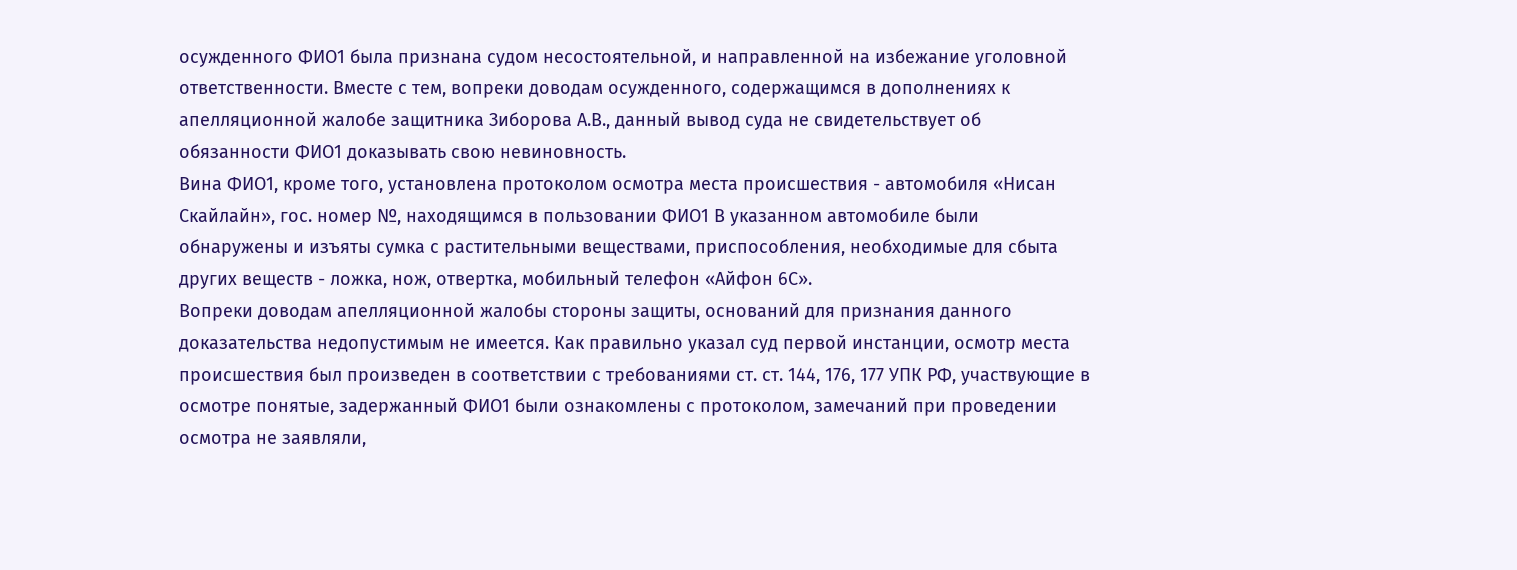осужденного ФИО1 была признана судом несостоятельной, и направленной на избежание уголовной ответственности. Вместе с тем, вопреки доводам осужденного, содержащимся в дополнениях к апелляционной жалобе защитника Зиборова А.В., данный вывод суда не свидетельствует об обязанности ФИО1 доказывать свою невиновность.
Вина ФИО1, кроме того, установлена протоколом осмотра места происшествия - автомобиля «Нисан Скайлайн», гос. номер №, находящимся в пользовании ФИО1 В указанном автомобиле были обнаружены и изъяты сумка с растительными веществами, приспособления, необходимые для сбыта других веществ - ложка, нож, отвертка, мобильный телефон «Айфон 6С».
Вопреки доводам апелляционной жалобы стороны защиты, оснований для признания данного доказательства недопустимым не имеется. Как правильно указал суд первой инстанции, осмотр места происшествия был произведен в соответствии с требованиями ст. ст. 144, 176, 177 УПК РФ, участвующие в осмотре понятые, задержанный ФИО1 были ознакомлены с протоколом, замечаний при проведении осмотра не заявляли,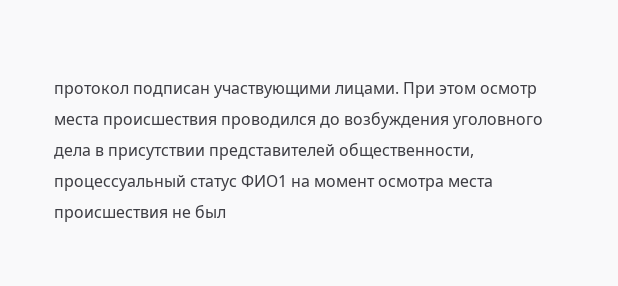протокол подписан участвующими лицами. При этом осмотр места происшествия проводился до возбуждения уголовного дела в присутствии представителей общественности, процессуальный статус ФИО1 на момент осмотра места происшествия не был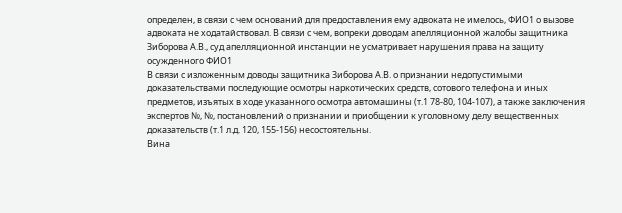определен, в связи с чем оснований для предоставления ему адвоката не имелось, ФИО1 о вызове адвоката не ходатайствовал. В связи с чем, вопреки доводам апелляционной жалобы защитника Зиборова А.В., суд апелляционной инстанции не усматривает нарушения права на защиту осужденного ФИО1
В связи с изложенным доводы защитника Зиборова А.В. о признании недопустимыми доказательствами последующие осмотры наркотических средств, сотового телефона и иных предметов, изъятых в ходе указанного осмотра автомашины (т.1 78-80, 104-107), а также заключения экспертов №, №, постановлений о признании и приобщении к уголовному делу вещественных доказательств (т.1 л.д. 120, 155-156) несостоятельны.
Вина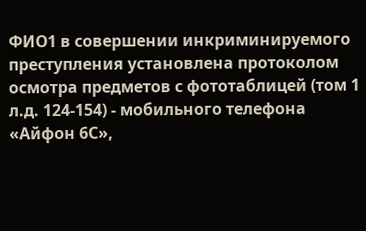ФИО1 в совершении инкриминируемого преступления установлена протоколом осмотра предметов с фототаблицей (том 1 л.д. 124-154) - мобильного телефона «Айфон 6С»,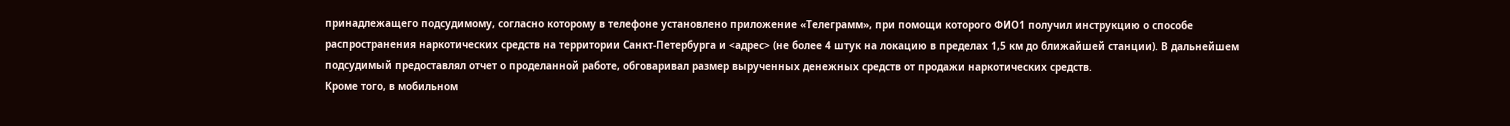принадлежащего подсудимому, согласно которому в телефоне установлено приложение «Телеграмм», при помощи которого ФИО1 получил инструкцию о способе распространения наркотических средств на территории Санкт-Петербурга и <адрес> (не более 4 штук на локацию в пределах 1,5 км до ближайшей станции). В дальнейшем подсудимый предоставлял отчет о проделанной работе, обговаривал размер вырученных денежных средств от продажи наркотических средств.
Кроме того, в мобильном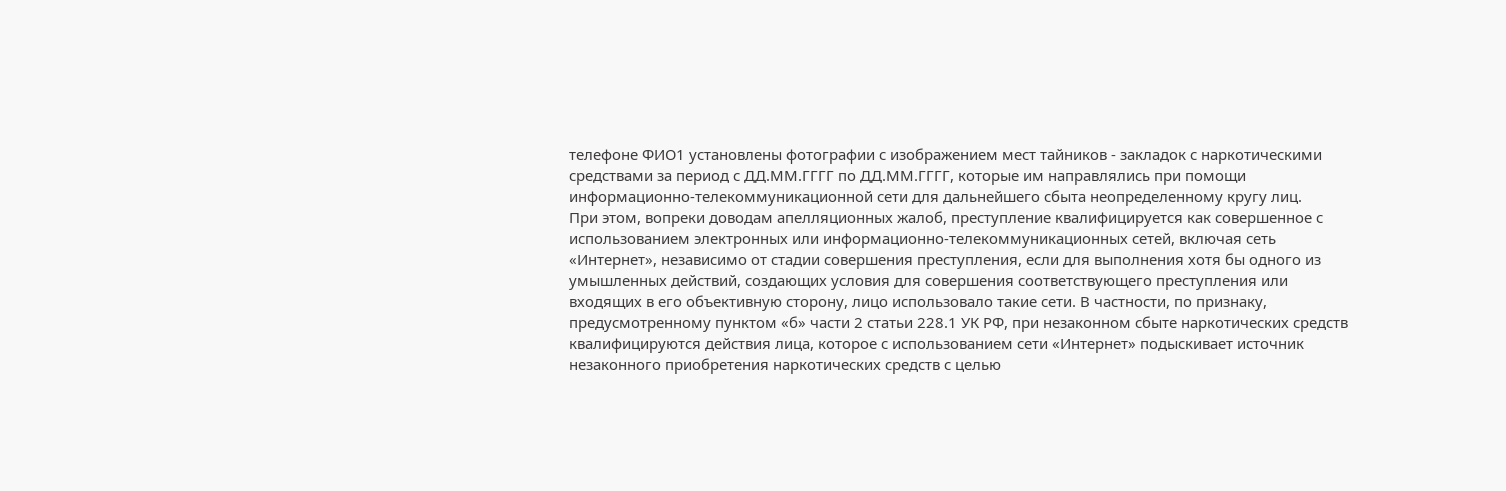телефоне ФИО1 установлены фотографии с изображением мест тайников - закладок с наркотическими средствами за период с ДД.ММ.ГГГГ по ДД.ММ.ГГГГ, которые им направлялись при помощи информационно-телекоммуникационной сети для дальнейшего сбыта неопределенному кругу лиц.
При этом, вопреки доводам апелляционных жалоб, преступление квалифицируется как совершенное с использованием электронных или информационно-телекоммуникационных сетей, включая сеть «Интернет», независимо от стадии совершения преступления, если для выполнения хотя бы одного из умышленных действий, создающих условия для совершения соответствующего преступления или входящих в его объективную сторону, лицо использовало такие сети. В частности, по признаку, предусмотренному пунктом «б» части 2 статьи 228.1 УК РФ, при незаконном сбыте наркотических средств квалифицируются действия лица, которое с использованием сети «Интернет» подыскивает источник незаконного приобретения наркотических средств с целью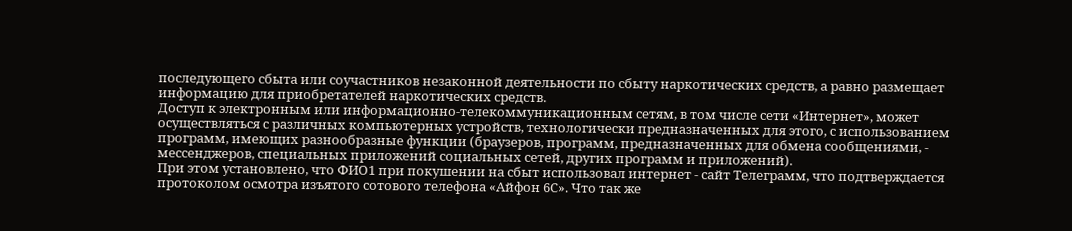последующего сбыта или соучастников незаконной деятельности по сбыту наркотических средств, а равно размещает информацию для приобретателей наркотических средств.
Доступ к электронным или информационно-телекоммуникационным сетям, в том числе сети «Интернет», может осуществляться с различных компьютерных устройств, технологически предназначенных для этого, с использованием программ, имеющих разнообразные функции (браузеров, программ, предназначенных для обмена сообщениями, - мессенджеров, специальных приложений социальных сетей, других программ и приложений).
При этом установлено, что ФИО1 при покушении на сбыт использовал интернет - сайт Телеграмм, что подтверждается протоколом осмотра изъятого сотового телефона «Айфон 6С». Что так же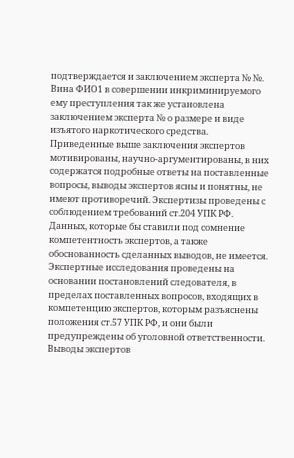подтверждается и заключением эксперта № №.
Вина ФИО1 в совершении инкриминируемого ему преступления так же установлена заключением эксперта № о размере и виде изъятого наркотического средства.
Приведенные выше заключения экспертов мотивированы, научно-аргументированы, в них содержатся подробные ответы на поставленные вопросы, выводы экспертов ясны и понятны, не имеют противоречий. Экспертизы проведены с соблюдением требований ст.204 УПК РФ. Данных, которые бы ставили под сомнение компетентность экспертов, а также обоснованность сделанных выводов, не имеется. Экспертные исследования проведены на основании постановлений следователя, в пределах поставленных вопросов, входящих в компетенцию экспертов, которым разъяснены положения ст.57 УПК РФ, и они были предупреждены об уголовной ответственности. Выводы экспертов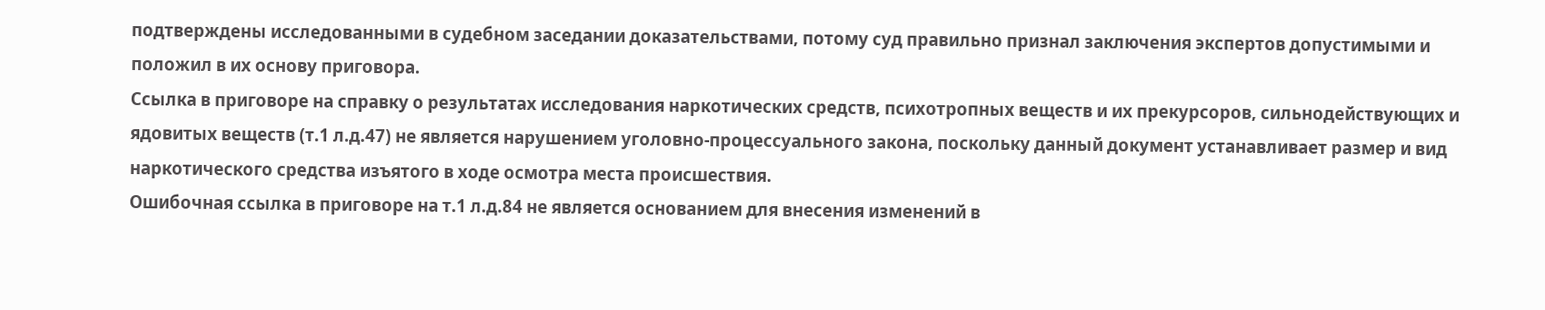подтверждены исследованными в судебном заседании доказательствами, потому суд правильно признал заключения экспертов допустимыми и положил в их основу приговора.
Ссылка в приговоре на справку о результатах исследования наркотических средств, психотропных веществ и их прекурсоров, сильнодействующих и ядовитых веществ (т.1 л.д.47) не является нарушением уголовно-процессуального закона, поскольку данный документ устанавливает размер и вид наркотического средства изъятого в ходе осмотра места происшествия.
Ошибочная ссылка в приговоре на т.1 л.д.84 не является основанием для внесения изменений в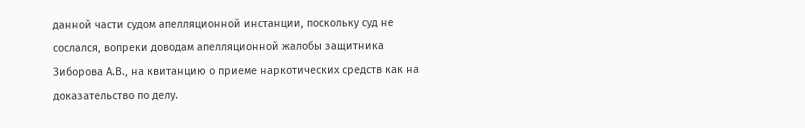данной части судом апелляционной инстанции, поскольку суд не сослался, вопреки доводам апелляционной жалобы защитника Зиборова А.В., на квитанцию о приеме наркотических средств как на доказательство по делу.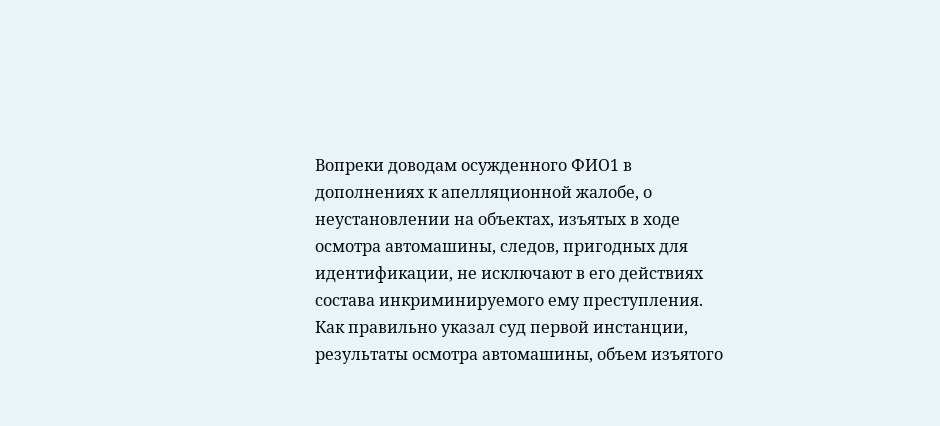Вопреки доводам осужденного ФИО1 в дополнениях к апелляционной жалобе, о неустановлении на объектах, изъятых в ходе осмотра автомашины, следов, пригодных для идентификации, не исключают в его действиях состава инкриминируемого ему преступления.
Как правильно указал суд первой инстанции, результаты осмотра автомашины, объем изъятого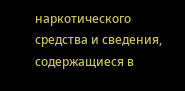наркотического средства и сведения, содержащиеся в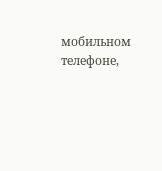мобильном телефоне,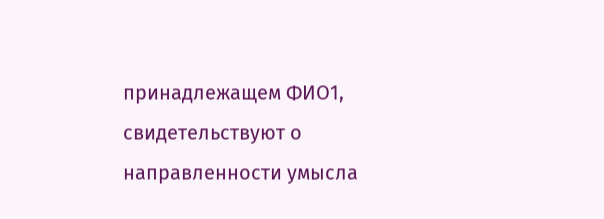принадлежащем ФИО1, свидетельствуют о направленности умысла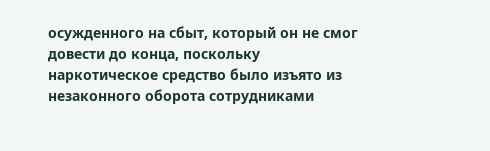осужденного на сбыт, который он не смог довести до конца, поскольку наркотическое средство было изъято из незаконного оборота сотрудниками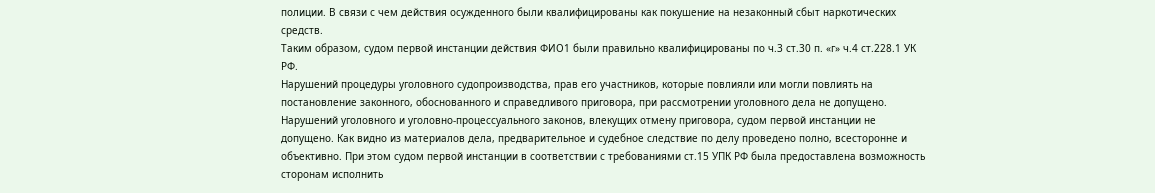полиции. В связи с чем действия осужденного были квалифицированы как покушение на незаконный сбыт наркотических средств.
Таким образом, судом первой инстанции действия ФИО1 были правильно квалифицированы по ч.3 ст.30 п. «г» ч.4 ст.228.1 УК РФ.
Нарушений процедуры уголовного судопроизводства, прав его участников, которые повлияли или могли повлиять на постановление законного, обоснованного и справедливого приговора, при рассмотрении уголовного дела не допущено.
Нарушений уголовного и уголовно-процессуального законов, влекущих отмену приговора, судом первой инстанции не допущено. Как видно из материалов дела, предварительное и судебное следствие по делу проведено полно, всесторонне и объективно. При этом судом первой инстанции в соответствии с требованиями ст.15 УПК РФ была предоставлена возможность сторонам исполнить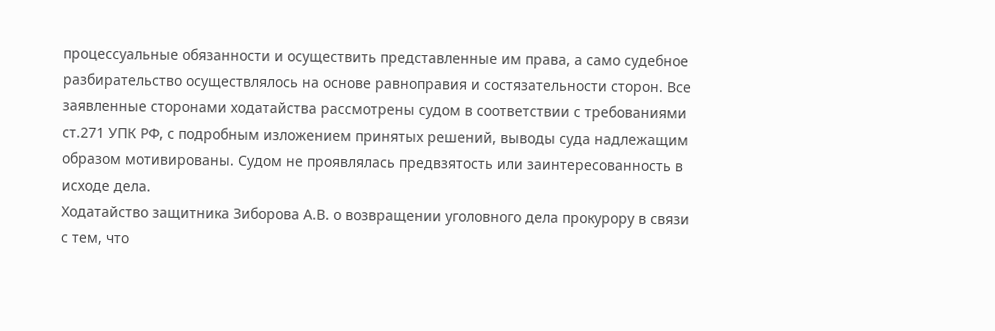процессуальные обязанности и осуществить представленные им права, а само судебное разбирательство осуществлялось на основе равноправия и состязательности сторон. Все заявленные сторонами ходатайства рассмотрены судом в соответствии с требованиями ст.271 УПК РФ, с подробным изложением принятых решений, выводы суда надлежащим образом мотивированы. Судом не проявлялась предвзятость или заинтересованность в исходе дела.
Ходатайство защитника Зиборова А.В. о возвращении уголовного дела прокурору в связи с тем, что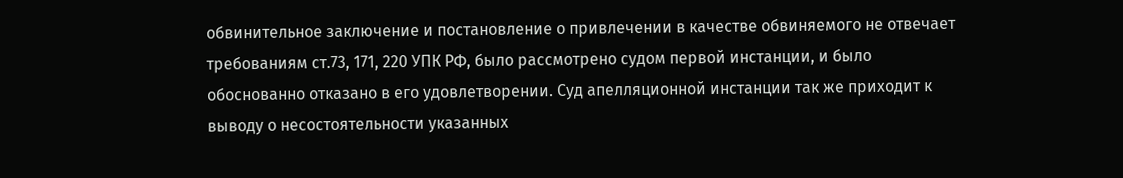обвинительное заключение и постановление о привлечении в качестве обвиняемого не отвечает требованиям ст.73, 171, 220 УПК РФ, было рассмотрено судом первой инстанции, и было обоснованно отказано в его удовлетворении. Суд апелляционной инстанции так же приходит к выводу о несостоятельности указанных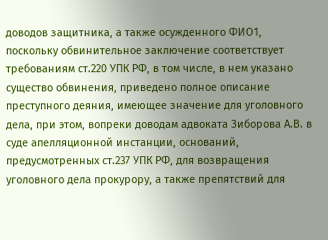доводов защитника, а также осужденного ФИО1, поскольку обвинительное заключение соответствует требованиям ст.220 УПК РФ, в том числе, в нем указано существо обвинения, приведено полное описание преступного деяния, имеющее значение для уголовного дела, при этом, вопреки доводам адвоката Зиборова А.В. в суде апелляционной инстанции, оснований, предусмотренных ст.237 УПК РФ, для возвращения уголовного дела прокурору, а также препятствий для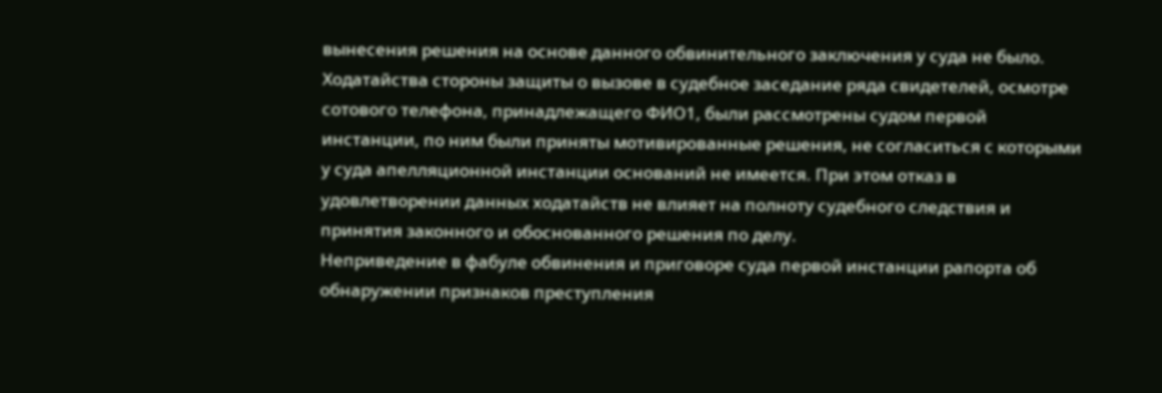вынесения решения на основе данного обвинительного заключения у суда не было.
Ходатайства стороны защиты о вызове в судебное заседание ряда свидетелей, осмотре сотового телефона, принадлежащего ФИО1, были рассмотрены судом первой инстанции, по ним были приняты мотивированные решения, не согласиться с которыми у суда апелляционной инстанции оснований не имеется. При этом отказ в удовлетворении данных ходатайств не влияет на полноту судебного следствия и принятия законного и обоснованного решения по делу.
Неприведение в фабуле обвинения и приговоре суда первой инстанции рапорта об обнаружении признаков преступления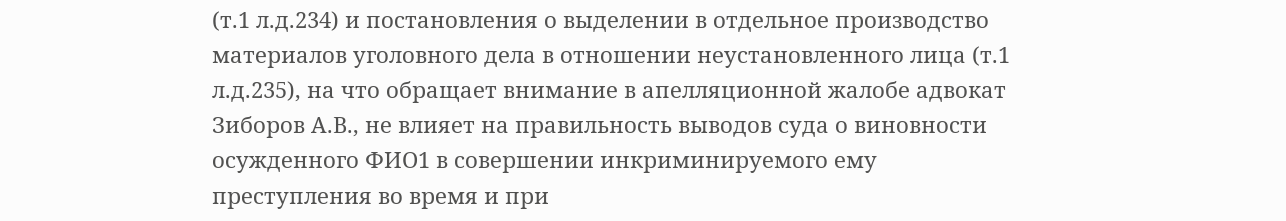(т.1 л.д.234) и постановления о выделении в отдельное производство материалов уголовного дела в отношении неустановленного лица (т.1 л.д.235), на что обращает внимание в апелляционной жалобе адвокат Зиборов А.В., не влияет на правильность выводов суда о виновности осужденного ФИО1 в совершении инкриминируемого ему преступления во время и при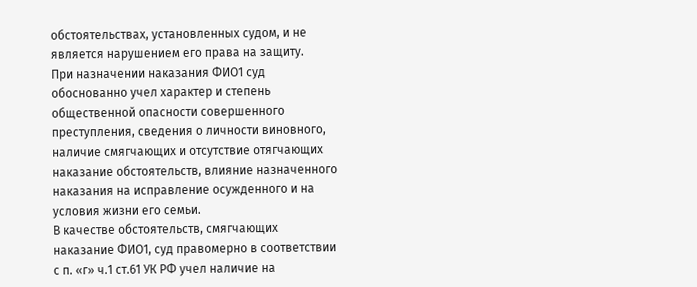обстоятельствах, установленных судом, и не является нарушением его права на защиту.
При назначении наказания ФИО1 суд обоснованно учел характер и степень общественной опасности совершенного преступления, сведения о личности виновного, наличие смягчающих и отсутствие отягчающих наказание обстоятельств, влияние назначенного наказания на исправление осужденного и на условия жизни его семьи.
В качестве обстоятельств, смягчающих наказание ФИО1, суд правомерно в соответствии с п. «г» ч.1 ст.61 УК РФ учел наличие на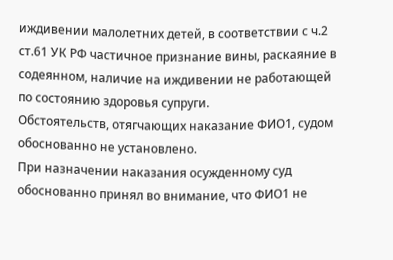иждивении малолетних детей, в соответствии с ч.2 ст.61 УК РФ частичное признание вины, раскаяние в содеянном, наличие на иждивении не работающей по состоянию здоровья супруги.
Обстоятельств, отягчающих наказание ФИО1, судом обоснованно не установлено.
При назначении наказания осужденному суд обоснованно принял во внимание, что ФИО1 не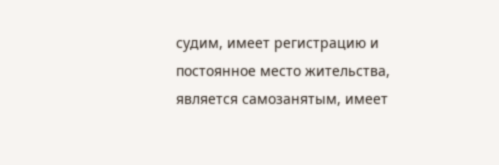судим, имеет регистрацию и постоянное место жительства, является самозанятым, имеет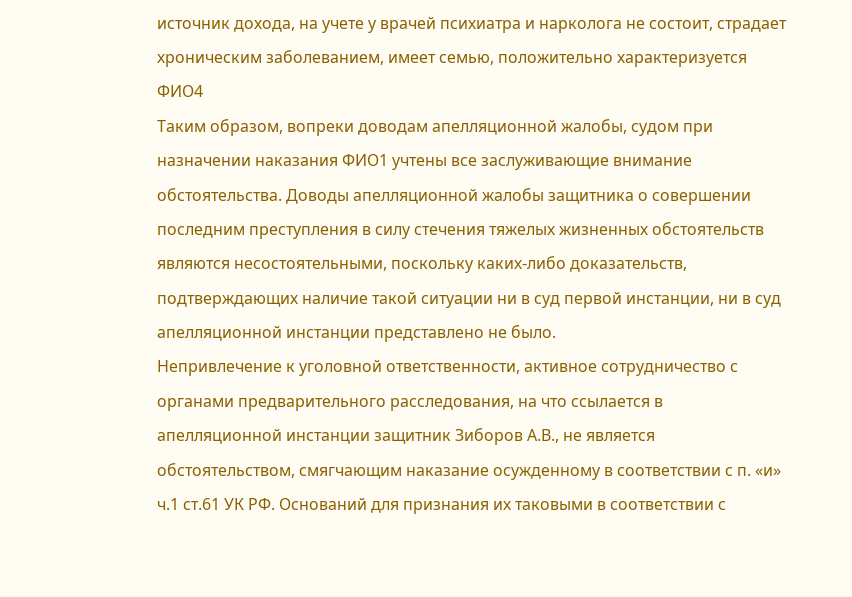источник дохода, на учете у врачей психиатра и нарколога не состоит, страдает хроническим заболеванием, имеет семью, положительно характеризуется ФИО4
Таким образом, вопреки доводам апелляционной жалобы, судом при назначении наказания ФИО1 учтены все заслуживающие внимание обстоятельства. Доводы апелляционной жалобы защитника о совершении последним преступления в силу стечения тяжелых жизненных обстоятельств являются несостоятельными, поскольку каких-либо доказательств, подтверждающих наличие такой ситуации ни в суд первой инстанции, ни в суд апелляционной инстанции представлено не было.
Непривлечение к уголовной ответственности, активное сотрудничество с органами предварительного расследования, на что ссылается в апелляционной инстанции защитник Зиборов А.В., не является обстоятельством, смягчающим наказание осужденному в соответствии с п. «и» ч.1 ст.61 УК РФ. Оснований для признания их таковыми в соответствии с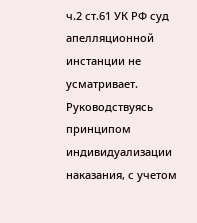ч.2 ст.61 УК РФ суд апелляционной инстанции не усматривает.
Руководствуясь принципом индивидуализации наказания, с учетом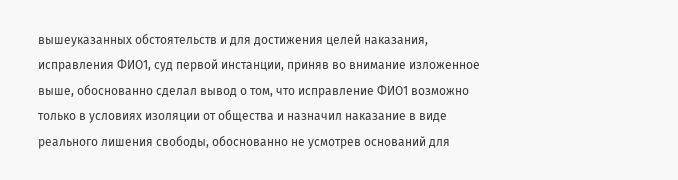вышеуказанных обстоятельств и для достижения целей наказания, исправления ФИО1, суд первой инстанции, приняв во внимание изложенное выше, обоснованно сделал вывод о том, что исправление ФИО1 возможно только в условиях изоляции от общества и назначил наказание в виде реального лишения свободы, обоснованно не усмотрев оснований для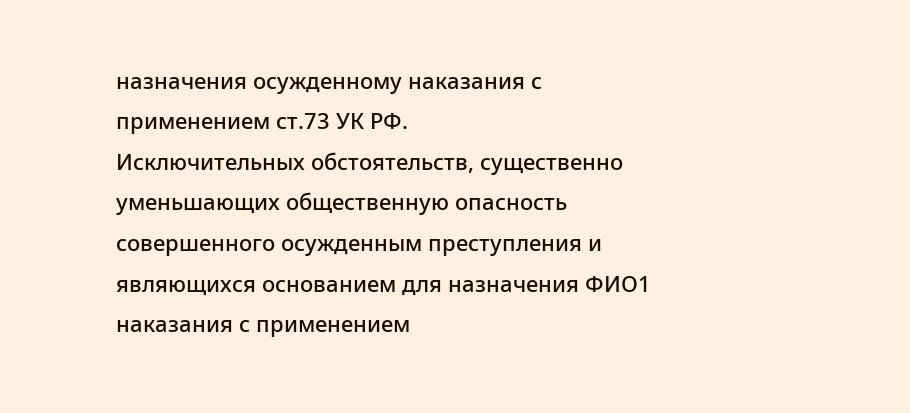назначения осужденному наказания с применением ст.73 УК РФ.
Исключительных обстоятельств, существенно уменьшающих общественную опасность совершенного осужденным преступления и являющихся основанием для назначения ФИО1 наказания с применением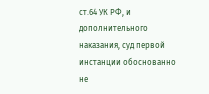ст.64 УК РФ, и дополнительного наказания, суд первой инстанции обоснованно не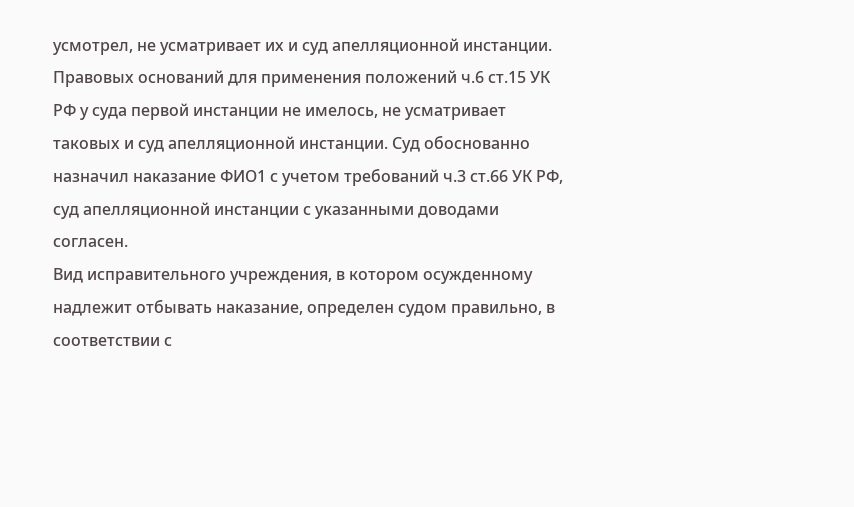усмотрел, не усматривает их и суд апелляционной инстанции.
Правовых оснований для применения положений ч.6 ст.15 УК РФ у суда первой инстанции не имелось, не усматривает таковых и суд апелляционной инстанции. Суд обоснованно назначил наказание ФИО1 с учетом требований ч.3 ст.66 УК РФ, суд апелляционной инстанции с указанными доводами согласен.
Вид исправительного учреждения, в котором осужденному надлежит отбывать наказание, определен судом правильно, в соответствии с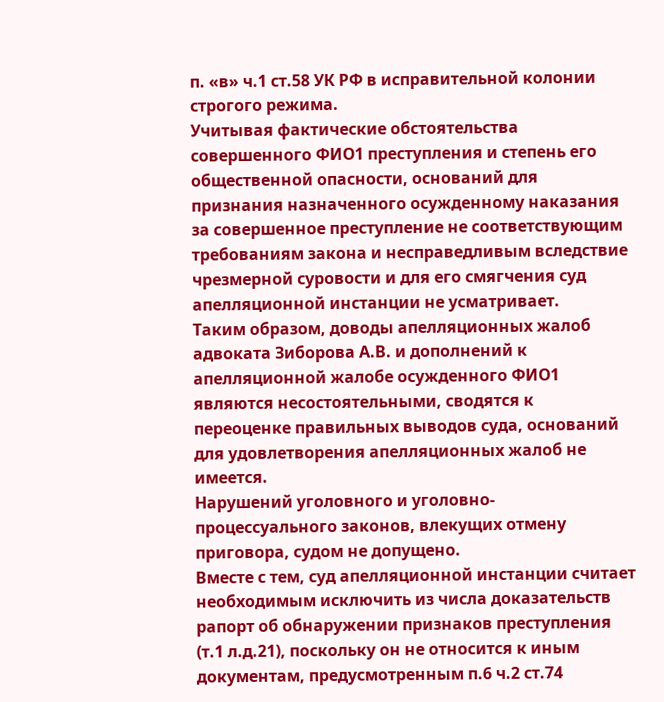п. «в» ч.1 ст.58 УК РФ в исправительной колонии строгого режима.
Учитывая фактические обстоятельства совершенного ФИО1 преступления и степень его общественной опасности, оснований для признания назначенного осужденному наказания за совершенное преступление не соответствующим требованиям закона и несправедливым вследствие чрезмерной суровости и для его смягчения суд апелляционной инстанции не усматривает.
Таким образом, доводы апелляционных жалоб адвоката Зиборова А.В. и дополнений к апелляционной жалобе осужденного ФИО1 являются несостоятельными, сводятся к переоценке правильных выводов суда, оснований для удовлетворения апелляционных жалоб не имеется.
Нарушений уголовного и уголовно-процессуального законов, влекущих отмену приговора, судом не допущено.
Вместе с тем, суд апелляционной инстанции считает необходимым исключить из числа доказательств рапорт об обнаружении признаков преступления (т.1 л.д.21), поскольку он не относится к иным документам, предусмотренным п.6 ч.2 ст.74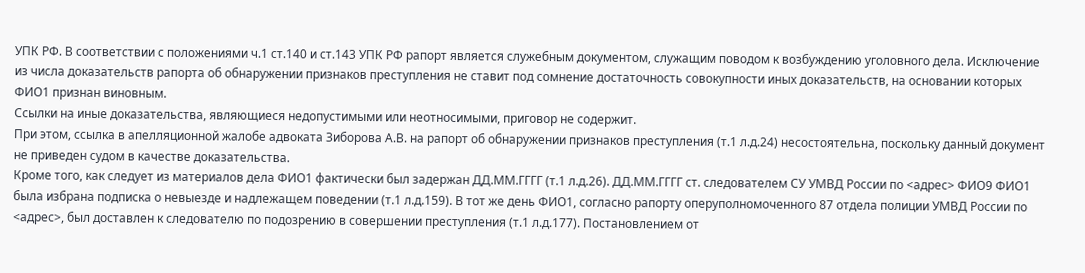УПК РФ. В соответствии с положениями ч.1 ст.140 и ст.143 УПК РФ рапорт является служебным документом, служащим поводом к возбуждению уголовного дела. Исключение из числа доказательств рапорта об обнаружении признаков преступления не ставит под сомнение достаточность совокупности иных доказательств, на основании которых ФИО1 признан виновным.
Ссылки на иные доказательства, являющиеся недопустимыми или неотносимыми, приговор не содержит.
При этом, ссылка в апелляционной жалобе адвоката Зиборова А.В. на рапорт об обнаружении признаков преступления (т.1 л.д.24) несостоятельна, поскольку данный документ не приведен судом в качестве доказательства.
Кроме того, как следует из материалов дела ФИО1 фактически был задержан ДД.ММ.ГГГГ (т.1 л.д.26). ДД.ММ.ГГГГ ст. следователем СУ УМВД России по <адрес> ФИО9 ФИО1 была избрана подписка о невыезде и надлежащем поведении (т.1 л.д.159). В тот же день ФИО1, согласно рапорту оперуполномоченного 87 отдела полиции УМВД России по <адрес>, был доставлен к следователю по подозрению в совершении преступления (т.1 л.д.177). Постановлением от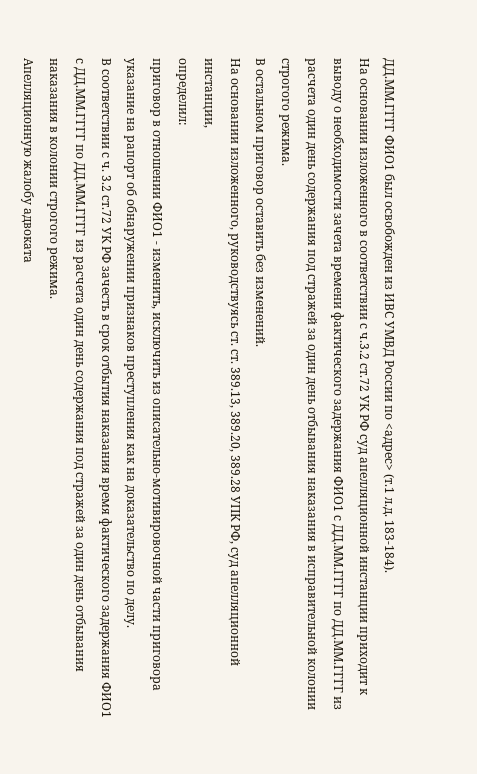ДД.ММ.ГГГГ ФИО1 был освобожден из ИВС УМВД России по <адрес> (т.1 л.д. 183-184).
На основании изложенного в соответствии с ч.3.2 ст.72 УК РФ суд апелляционной инстанции приходит к выводу о необходимости зачета времени фактического задержания ФИО1 с ДД.ММ.ГГГГ по ДД.ММ.ГГГГ из расчета один день содержания под стражей за один день отбывания наказания в исправительной колонии строгого режима.
В остальном приговор оставить без изменений.
На основании изложенного, руководствуясь ст. ст. 389.13, 389.20, 389.28 УПК РФ, суд апелляционной инстанции,
определил:
приговор в отношении ФИО1 - изменить, исключить из описательно-мотивировочной части приговора указание на рапорт об обнаружении признаков преступления как на доказательство по делу.
В соответствии с ч. 3.2 ст.72 УК РФ зачесть в срок отбытия наказания время фактического задержания ФИО1 с ДД.ММ.ГГГГ по ДД.ММ.ГГГГ из расчета один день содержания под стражей за один день отбывания наказания в колонии строгого режима.
Апелляционную жалобу адвоката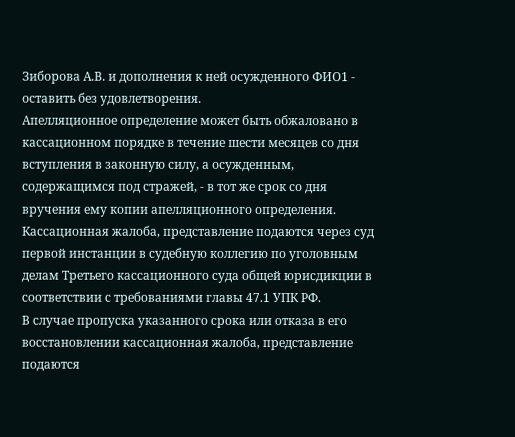Зиборова А.В. и дополнения к ней осужденного ФИО1 - оставить без удовлетворения.
Апелляционное определение может быть обжаловано в кассационном порядке в течение шести месяцев со дня вступления в законную силу, а осужденным, содержащимся под стражей, - в тот же срок со дня вручения ему копии апелляционного определения. Кассационная жалоба, представление подаются через суд первой инстанции в судебную коллегию по уголовным делам Третьего кассационного суда общей юрисдикции в соответствии с требованиями главы 47.1 УПК РФ.
В случае пропуска указанного срока или отказа в его восстановлении кассационная жалоба, представление подаются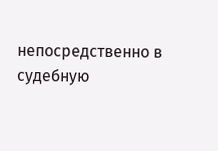непосредственно в судебную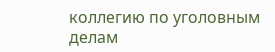коллегию по уголовным делам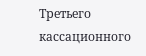Третьего кассационного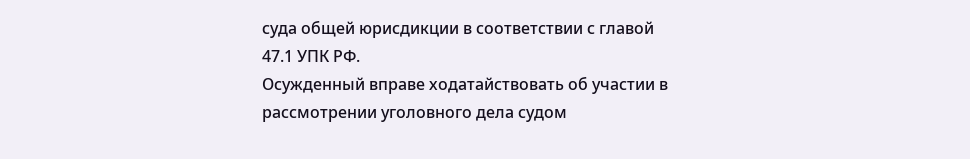суда общей юрисдикции в соответствии с главой 47.1 УПК РФ.
Осужденный вправе ходатайствовать об участии в рассмотрении уголовного дела судом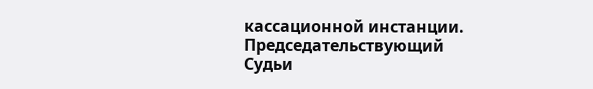кассационной инстанции.
Председательствующий
Судьи